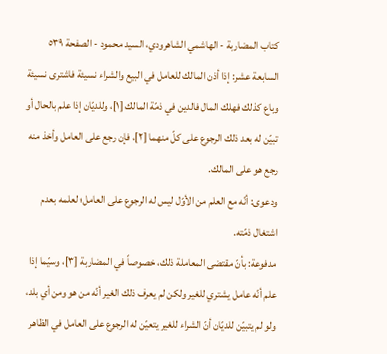كتاب المضاربة - الهاشمي الشاهرودي، السيد محمود - الصفحة ٥٣٩
السابعة عشر: إذا أذن المالك للعامل في البيع والشراء نسيئة فاشترى نسيئة وباع كذلك فهلك المال فالدين في ذمّة المالك [١]، وللديّان إذا علم بالحال أو تبيّن له بعد ذلك الرجوع على كلّ منهما [٢]، فإن رجع على العامل وأخذ منه رجع هو على المالك.
ودعوى: أنّه مع العلم من الأوّل ليس له الرجوع على العامل؛ لعلمه بعدم اشتغال ذمّته.
مدفوعة: بأنّ مقتضى المعاملة ذلك، خصوصاً في المضاربة [٣]، وسيّما إذا علم أنّه عامل يشتري للغير ولكن لم يعرف ذلك الغير أنّه من هو ومن أي بلد، ولو لم يتبيّن للديّان أنّ الشراء للغير يتعيّن له الرجوع على العامل في الظاهر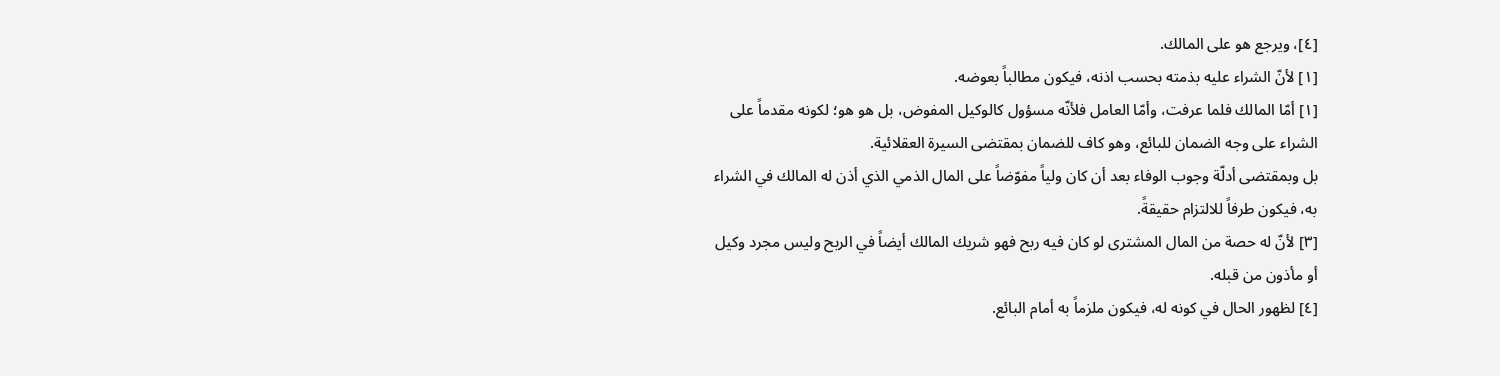[٤]، ويرجع هو على المالك.
[١] لأنّ الشراء عليه بذمته بحسب اذنه، فيكون مطالباً بعوضه.
[١] أمّا المالك فلما عرفت، وأمّا العامل فلأنّه مسؤول كالوكيل المفوض، بل هو هو؛ لكونه مقدماً على الشراء على وجه الضمان للبائع، وهو كاف للضمان بمقتضى السيرة العقلائية.
بل وبمقتضى أدلّة وجوب الوفاء بعد أن كان ولياً مفوّضاً على المال الذمي الذي أذن له المالك في الشراء به، فيكون طرفاً للالتزام حقيقةً.
[٣] لأنّ له حصة من المال المشترى لو كان فيه ربح فهو شريك المالك أيضاً في الربح وليس مجرد وكيل أو مأذون من قبله.
[٤] لظهور الحال في كونه له، فيكون ملزماً به أمام البائع.